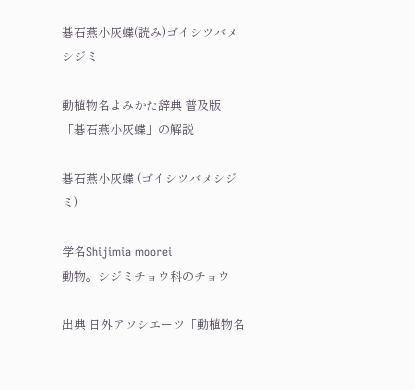碁石燕小灰蝶(読み)ゴイシツバメシジミ

動植物名よみかた辞典 普及版 「碁石燕小灰蝶」の解説

碁石燕小灰蝶 (ゴイシツバメシジミ)

学名Shijimia moorei
動物。シジミチョウ科のチョウ

出典 日外アソシエーツ「動植物名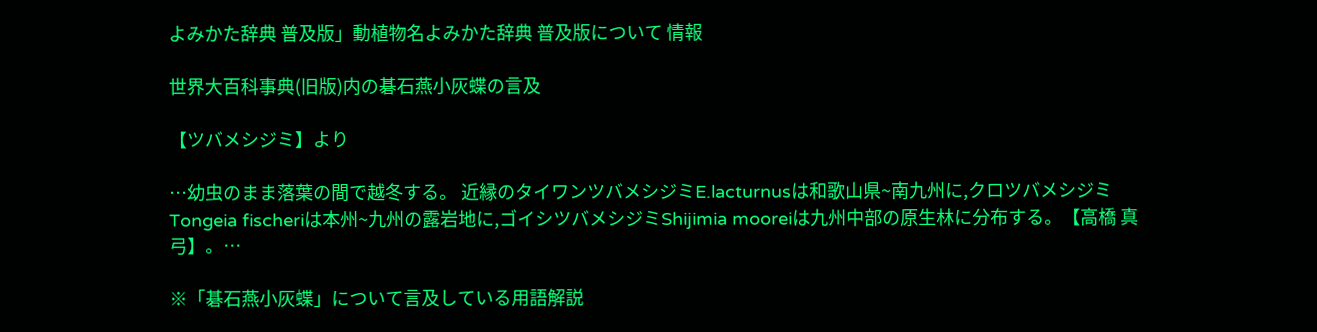よみかた辞典 普及版」動植物名よみかた辞典 普及版について 情報

世界大百科事典(旧版)内の碁石燕小灰蝶の言及

【ツバメシジミ】より

…幼虫のまま落葉の間で越冬する。 近縁のタイワンツバメシジミE.lacturnusは和歌山県~南九州に,クロツバメシジミTongeia fischeriは本州~九州の露岩地に,ゴイシツバメシジミShijimia mooreiは九州中部の原生林に分布する。【高橋 真弓】。…

※「碁石燕小灰蝶」について言及している用語解説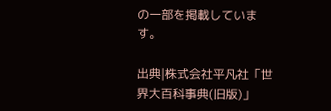の一部を掲載しています。

出典|株式会社平凡社「世界大百科事典(旧版)」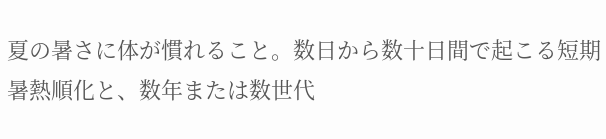夏の暑さに体が慣れること。数日から数十日間で起こる短期暑熱順化と、数年または数世代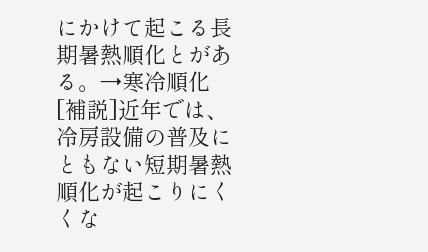にかけて起こる長期暑熱順化とがある。→寒冷順化[補説]近年では、冷房設備の普及にともない短期暑熱順化が起こりにくくな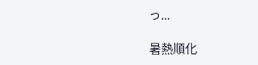っ...

暑熱順化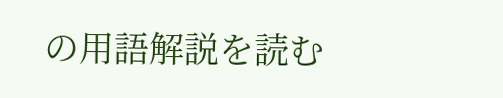の用語解説を読む